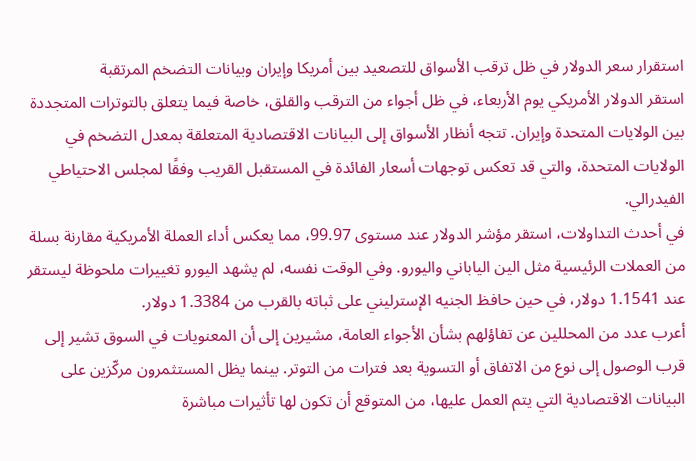استقرار سعر الدولار في ظل ترقب الأسواق للتصعيد بين أمريكا وإيران وبيانات التضخم المرتقبة
استقر الدولار الأمريكي يوم الأربعاء، في ظل أجواء من الترقب والقلق، خاصة فيما يتعلق بالتوترات المتجددة بين الولايات المتحدة وإيران. تتجه أنظار الأسواق إلى البيانات الاقتصادية المتعلقة بمعدل التضخم في الولايات المتحدة، والتي قد تعكس توجهات أسعار الفائدة في المستقبل القريب وفقًا لمجلس الاحتياطي الفيدرالي.
في أحدث التداولات، استقر مؤشر الدولار عند مستوى 99.97، مما يعكس أداء العملة الأمريكية مقارنة بسلة من العملات الرئيسية مثل الين الياباني واليورو. وفي الوقت نفسه، لم يشهد اليورو تغييرات ملحوظة ليستقر عند 1.1541 دولار، في حين حافظ الجنيه الإسترليني على ثباته بالقرب من 1.3384 دولار.
أعرب عدد من المحللين عن تفاؤلهم بشأن الأجواء العامة، مشيرين إلى أن المعنويات في السوق تشير إلى قرب الوصول إلى نوع من الاتفاق أو التسوية بعد فترات من التوتر. بينما يظل المستثمرون مركّزين على البيانات الاقتصادية التي يتم العمل عليها، من المتوقع أن تكون لها تأثيرات مباشرة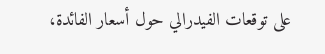على توقعات الفيدرالي حول أسعار الفائدة،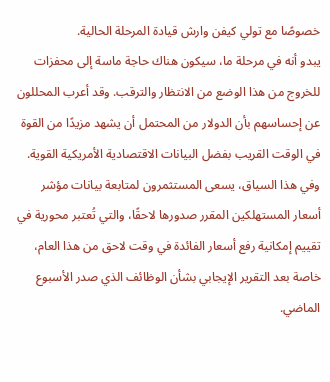خصوصًا مع تولي كيفن وارش قيادة المرحلة الحالية.
يبدو أنه في مرحلة ما، سيكون هناك حاجة ماسة إلى محفزات للخروج من هذا الوضع من الانتظار والترقب. وقد أعرب المحللون عن إحساسهم بأن الدولار من المحتمل أن يشهد مزيدًا من القوة في الوقت القريب بفضل البيانات الاقتصادية الأمريكية القوية. وفي هذا السياق، يسعى المستثمرون لمتابعة بيانات مؤشر أسعار المستهلكين المقرر صدورها لاحقًا، والتي تُعتبر محورية في تقييم إمكانية رفع أسعار الفائدة في وقت لاحق من هذا العام، خاصة بعد التقرير الإيجابي بشأن الوظائف الذي صدر الأسبوع الماضي.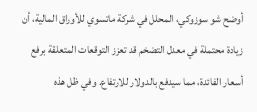أوضح شو سوزوكي، المحلل في شركة ماتسوي للأوراق المالية، أن زيادة محتملة في معدل التضخم قد تعزز التوقعات المتعلقة برفع أسعار الفائدة، مما سيدفع بالدولار للارتفاع. وفي ظل هذه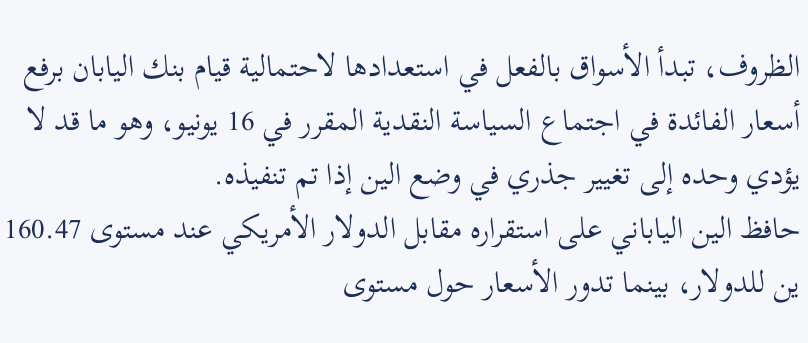الظروف، تبدأ الأسواق بالفعل في استعدادها لاحتمالية قيام بنك اليابان برفع أسعار الفائدة في اجتماع السياسة النقدية المقرر في 16 يونيو، وهو ما قد لا يؤدي وحده إلى تغيير جذري في وضع الين إذا تم تنفيذه.
حافظ الين الياباني على استقراره مقابل الدولار الأمريكي عند مستوى 160.47 ين للدولار، بينما تدور الأسعار حول مستوى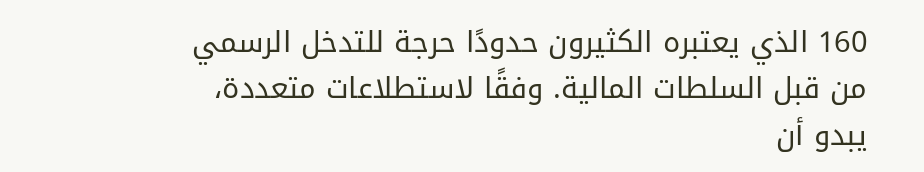160 الذي يعتبره الكثيرون حدودًا حرجة للتدخل الرسمي من قبل السلطات المالية. وفقًا لاستطلاعات متعددة، يبدو أن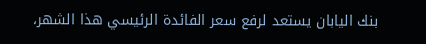بنك اليابان يستعد لرفع سعر الفائدة الرئيسي هذا الشهر،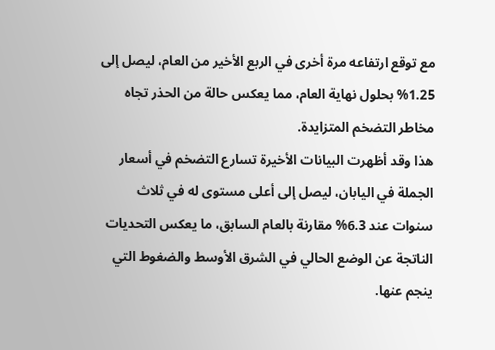مع توقع ارتفاعه مرة أخرى في الربع الأخير من العام، ليصل إلى 1.25% بحلول نهاية العام، مما يعكس حالة من الحذر تجاه مخاطر التضخم المتزايدة.
هذا وقد أظهرت البيانات الأخيرة تسارع التضخم في أسعار الجملة في اليابان، ليصل إلى أعلى مستوى له في ثلاث سنوات عند 6.3% مقارنة بالعام السابق، ما يعكس التحديات الناتجة عن الوضع الحالي في الشرق الأوسط والضغوط التي ينجم عنها.